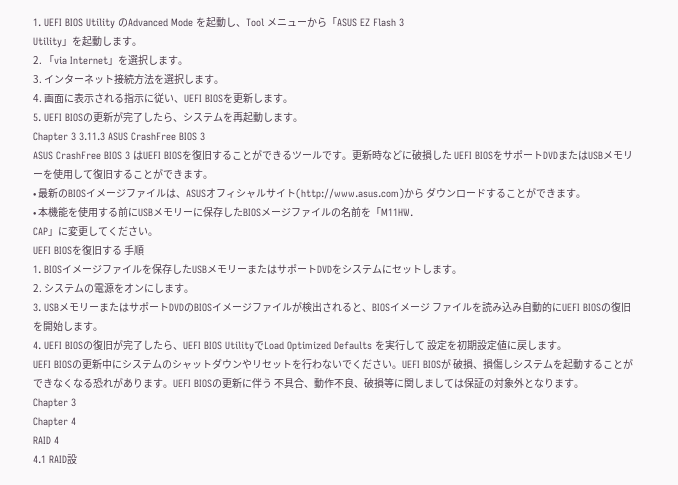1. UEFI BIOS Utility のAdvanced Mode を起動し、Tool メニューから「ASUS EZ Flash 3
Utility」を起動します。
2. 「via Internet」を選択します。
3. インターネット接続方法を選択します。
4. 画面に表示される指示に従い、UEFI BIOSを更新します。
5. UEFI BIOSの更新が完了したら、システムを再起動します。
Chapter 3 3.11.3 ASUS CrashFree BIOS 3
ASUS CrashFree BIOS 3 はUEFI BIOSを復旧することができるツールです。更新時などに破損した UEFI BIOSをサポートDVDまたはUSBメモリーを使用して復旧することができます。
• 最新のBIOSイメージファイルは、ASUSオフィシャルサイト(http://www.asus.com)から ダウンロードすることができます。
• 本機能を使用する前にUSBメモリーに保存したBIOSメージファイルの名前を「M11HW.
CAP」に変更してください。
UEFI BIOSを復旧する 手順
1. BIOSイメージファイルを保存したUSBメモリーまたはサポートDVDをシステムにセットします。
2. システムの電源をオンにします。
3. USBメモリーまたはサポートDVDのBIOSイメージファイルが検出されると、BIOSイメージ ファイルを読み込み自動的にUEFI BIOSの復旧を開始します。
4. UEFI BIOSの復旧が完了したら、UEFI BIOS UtilityでLoad Optimized Defaults を実行して 設定を初期設定値に戻します。
UEFI BIOSの更新中にシステムのシャットダウンやリセットを行わないでください。UEFI BIOSが 破損、損傷しシステムを起動することができなくなる恐れがあります。UEFI BIOSの更新に伴う 不具合、動作不良、破損等に関しましては保証の対象外となります。
Chapter 3
Chapter 4
RAID 4
4.1 RAID設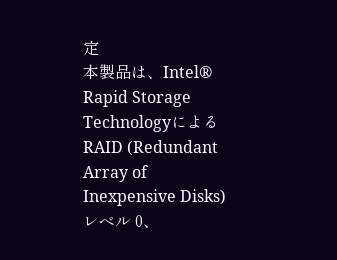定
本製品は、Intel® Rapid Storage TechnologyによるRAID (Redundant Array of Inexpensive Disks) レベル 0、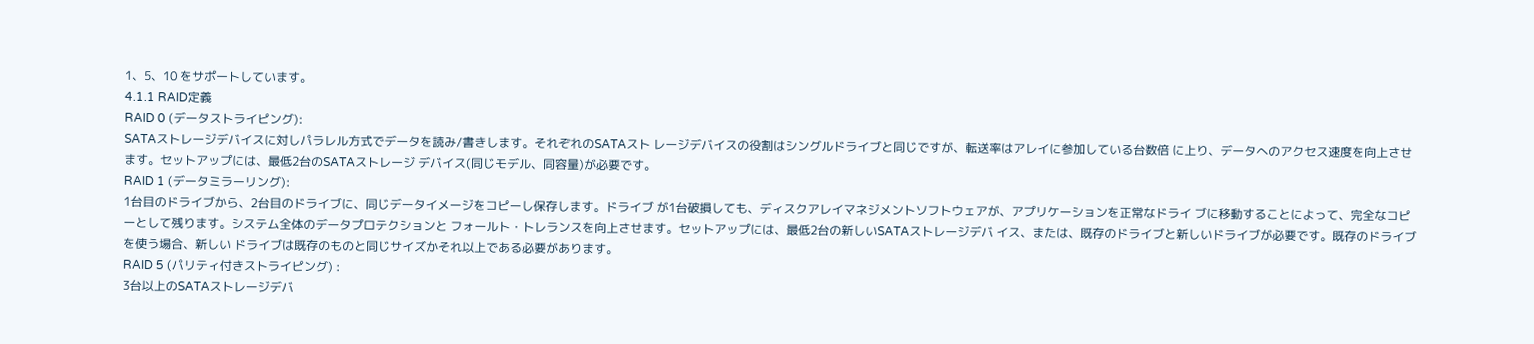1、5、10 をサポートしています。
4.1.1 RAID定義
RAID 0 (データストライピング):
SATAストレージデバイスに対しパラレル方式でデータを読み/書きします。それぞれのSATAスト レージデバイスの役割はシングルドライブと同じですが、転送率はアレイに参加している台数倍 に上り、データへのアクセス速度を向上させます。セットアップには、最低2台のSATAストレージ デバイス(同じモデル、同容量)が必要です。
RAID 1 (データミラーリング):
1台目のドライブから、2台目のドライブに、同じデータイメージをコピーし保存します。ドライブ が1台破損しても、ディスクアレイマネジメントソフトウェアが、アプリケーションを正常なドライ ブに移動することによって、完全なコピーとして残ります。システム全体のデータプロテクションと フォールト・トレランスを向上させます。セットアップには、最低2台の新しいSATAストレージデバ イス、または、既存のドライブと新しいドライブが必要です。既存のドライブを使う場合、新しい ドライブは既存のものと同じサイズかそれ以上である必要があります。
RAID 5 (パリティ付きストライピング) :
3台以上のSATAストレージデバ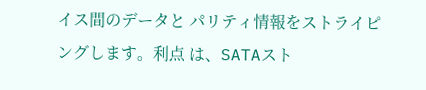イス間のデータと パリティ情報をストライピングします。利点 は、SATAスト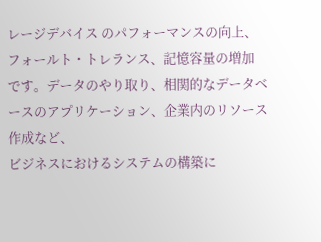レージデバイス のパフォーマンスの向上、フォールト・トレランス、記憶容量の増加 です。データのやり取り、相関的なデータベースのアプリケーション、企業内のリソース作成など、
ビジネスにおけるシステムの構築に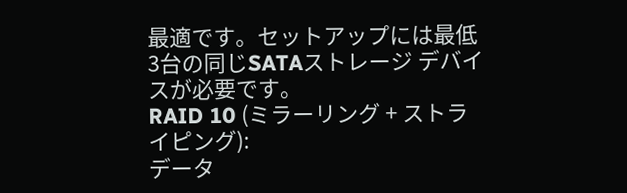最適です。セットアップには最低3台の同じSATAストレージ デバイスが必要です。
RAID 10 (ミラーリング + ストライピング):
データ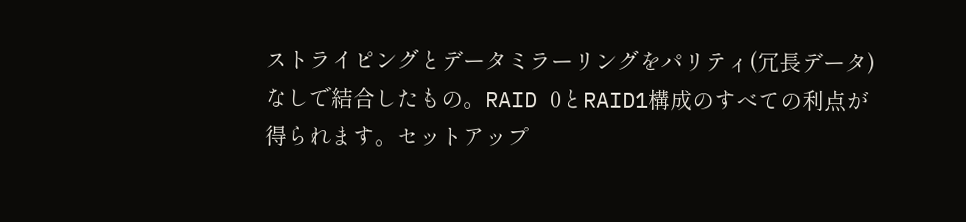ストライピングとデータミラーリングをパリティ(冗長データ)なしで結合したもの。RAID 0とRAID1構成のすべての利点が得られます。セットアップ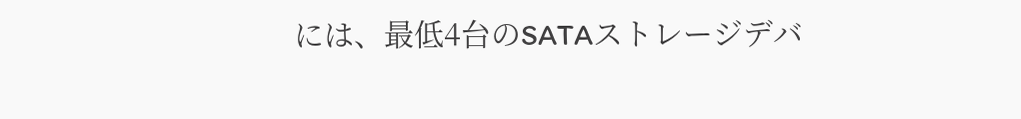には、最低4台のSATAストレージデバ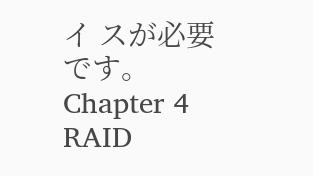イ スが必要です。
Chapter 4 RAID